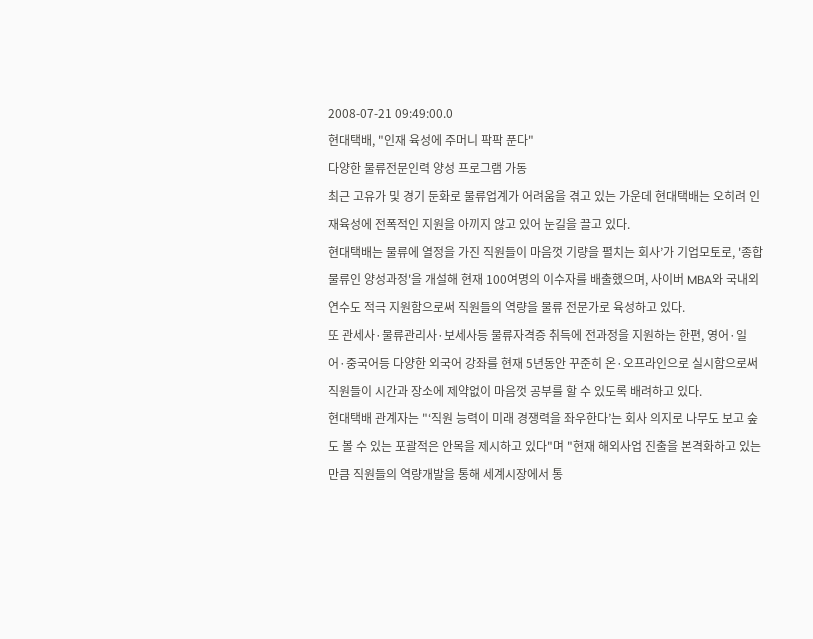2008-07-21 09:49:00.0
현대택배, "인재 육성에 주머니 팍팍 푼다"
다양한 물류전문인력 양성 프로그램 가동
최근 고유가 및 경기 둔화로 물류업계가 어려움을 겪고 있는 가운데 현대택배는 오히려 인재육성에 전폭적인 지원을 아끼지 않고 있어 눈길을 끌고 있다.
현대택배는 물류에 열정을 가진 직원들이 마음껏 기량을 펼치는 회사’가 기업모토로, '종합물류인 양성과정'을 개설해 현재 100여명의 이수자를 배출했으며, 사이버 MBA와 국내외 연수도 적극 지원함으로써 직원들의 역량을 물류 전문가로 육성하고 있다.
또 관세사·물류관리사·보세사등 물류자격증 취득에 전과정을 지원하는 한편, 영어·일어·중국어등 다양한 외국어 강좌를 현재 5년동안 꾸준히 온·오프라인으로 실시함으로써 직원들이 시간과 장소에 제약없이 마음껏 공부를 할 수 있도록 배려하고 있다.
현대택배 관계자는 "‘직원 능력이 미래 경쟁력을 좌우한다’는 회사 의지로 나무도 보고 숲도 볼 수 있는 포괄적은 안목을 제시하고 있다"며 "현재 해외사업 진출을 본격화하고 있는 만큼 직원들의 역량개발을 통해 세계시장에서 통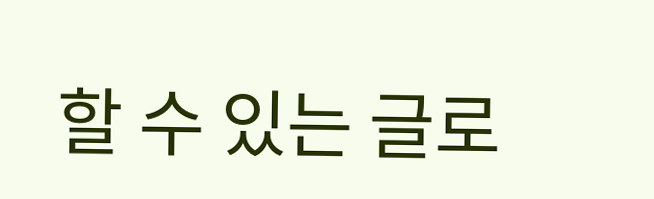할 수 있는 글로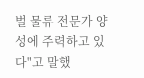벌 물류 전문가 양성에 주력하고 있다"고 말했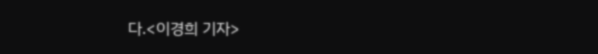다.<이경희 기자>